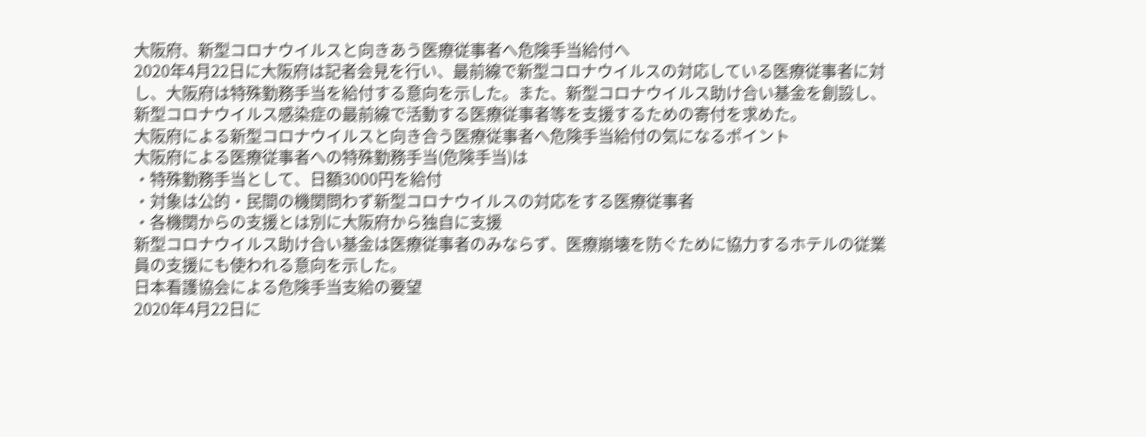大阪府、新型コロナウイルスと向きあう医療従事者へ危険手当給付へ
2020年4月22日に大阪府は記者会見を行い、最前線で新型コロナウイルスの対応している医療従事者に対し、大阪府は特殊勤務手当を給付する意向を示した。また、新型コロナウイルス助け合い基金を創設し、新型コロナウイルス感染症の最前線で活動する医療従事者等を支援するための寄付を求めた。
大阪府による新型コロナウイルスと向き合う医療従事者へ危険手当給付の気になるポイント
大阪府による医療従事者への特殊勤務手当(危険手当)は
・特殊勤務手当として、日額3000円を給付
・対象は公的・民間の機関問わず新型コロナウイルスの対応をする医療従事者
・各機関からの支援とは別に大阪府から独自に支援
新型コロナウイルス助け合い基金は医療従事者のみならず、医療崩壊を防ぐために協力するホテルの従業員の支援にも使われる意向を示した。
日本看護協会による危険手当支給の要望
2020年4月22日に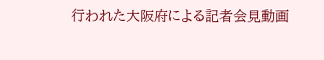行われた大阪府による記者会見動画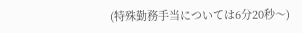(特殊勤務手当については6分20秒〜)